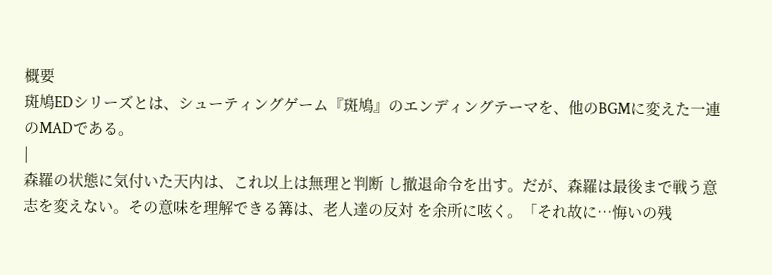概要
斑鳩EDシリーズとは、シューティングゲーム『斑鳩』のエンディングテーマを、他のBGMに変えた一連のMADである。
|
森羅の状態に気付いた天内は、これ以上は無理と判断 し撤退命令を出す。だが、森羅は最後まで戦う意志を変えない。その意味を理解できる篝は、老人達の反対 を余所に呟く。「それ故に…悔いの残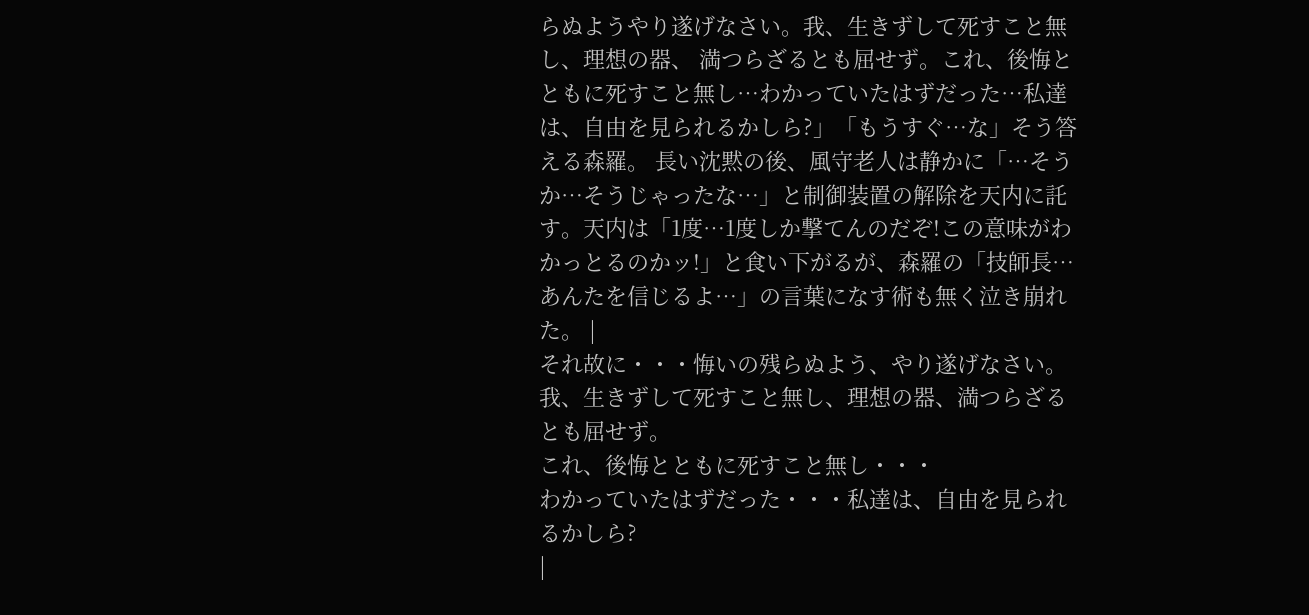らぬようやり遂げなさい。我、生きずして死すこと無し、理想の器、 満つらざるとも屈せず。これ、後悔とともに死すこと無し…わかっていたはずだった…私達は、自由を見られるかしら?」「もうすぐ…な」そう答える森羅。 長い沈黙の後、風守老人は静かに「…そうか…そうじゃったな…」と制御装置の解除を天内に託す。天内は「1度…1度しか撃てんのだぞ!この意味がわかっとるのかッ!」と食い下がるが、森羅の「技師長…あんたを信じるよ…」の言葉になす術も無く泣き崩れた。 |
それ故に・・・悔いの残らぬよう、やり遂げなさい。
我、生きずして死すこと無し、理想の器、満つらざるとも屈せず。
これ、後悔とともに死すこと無し・・・
わかっていたはずだった・・・私達は、自由を見られるかしら?
|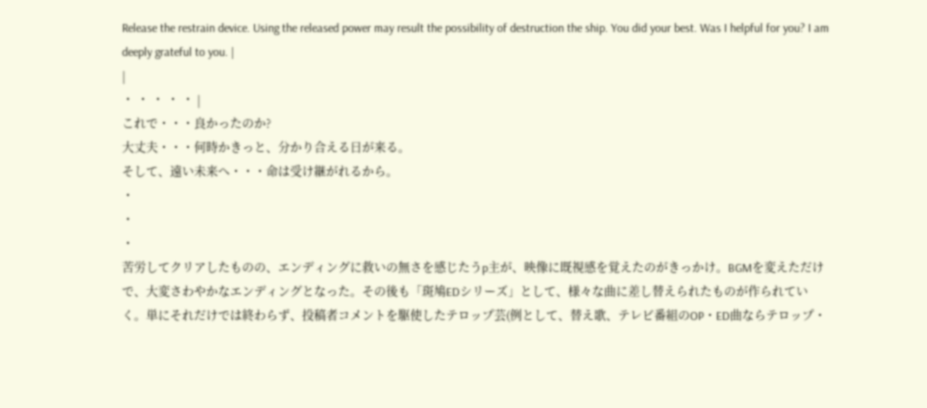Release the restrain device. Using the released power may result the possibility of destruction the ship. You did your best. Was I helpful for you? I am deeply grateful to you. |
|
・ ・ ・ ・ ・ |
これで・・・良かったのか?
大丈夫・・・何時かきっと、分かり合える日が来る。
そして、遠い未来へ・・・命は受け継がれるから。
・
・
・
苦労してクリアしたものの、エンディングに救いの無さを感じたうp主が、映像に既視感を覚えたのがきっかけ。BGMを変えただけで、大変さわやかなエンディングとなった。その後も「斑鳩EDシリーズ」として、様々な曲に差し替えられたものが作られていく。単にそれだけでは終わらず、投稿者コメントを駆使したテロップ芸(例として、替え歌、テレビ番組のOP・ED曲ならテロップ・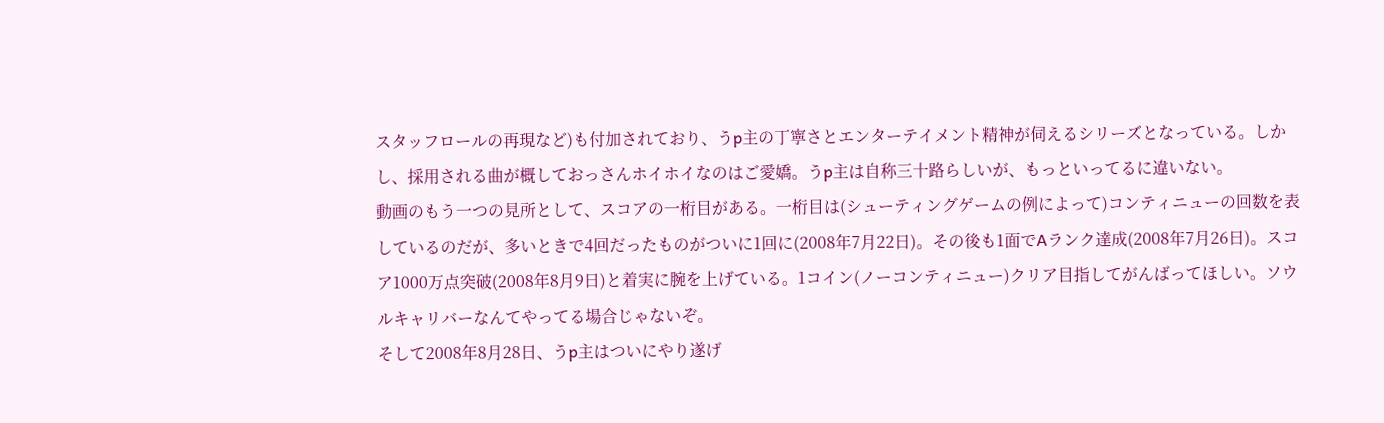スタッフロールの再現など)も付加されており、うp主の丁寧さとエンターテイメント精神が伺えるシリーズとなっている。しかし、採用される曲が概しておっさんホイホイなのはご愛嬌。うp主は自称三十路らしいが、もっといってるに違いない。
動画のもう一つの見所として、スコアの一桁目がある。一桁目は(シューティングゲームの例によって)コンティニューの回数を表しているのだが、多いときで4回だったものがついに1回に(2008年7月22日)。その後も1面でAランク達成(2008年7月26日)。スコア1000万点突破(2008年8月9日)と着実に腕を上げている。1コイン(ノーコンティニュー)クリア目指してがんばってほしい。ソウルキャリバーなんてやってる場合じゃないぞ。
そして2008年8月28日、うp主はついにやり遂げ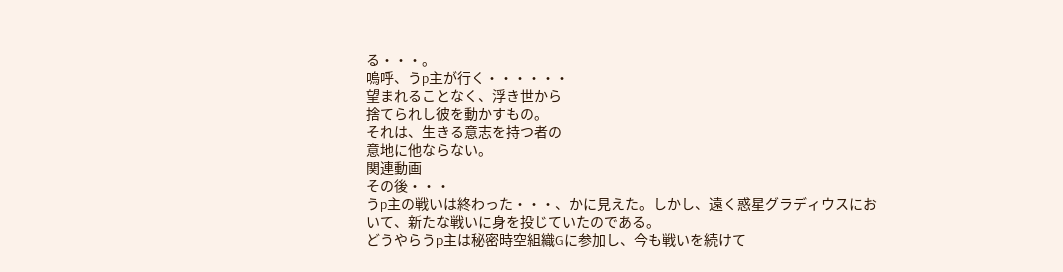る・・・。
嗚呼、うp主が行く・・・・・・
望まれることなく、浮き世から
捨てられし彼を動かすもの。
それは、生きる意志を持つ者の
意地に他ならない。
関連動画
その後・・・
うp主の戦いは終わった・・・、かに見えた。しかし、遠く惑星グラディウスにおいて、新たな戦いに身を投じていたのである。
どうやらうp主は秘密時空組織Gに参加し、今も戦いを続けて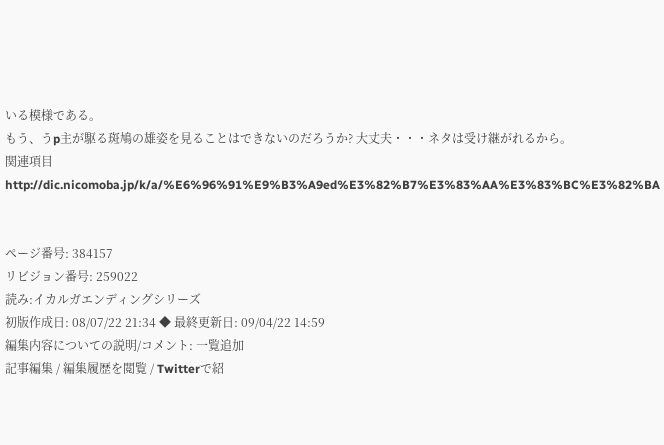いる模様である。
もう、うp主が駆る斑鳩の雄姿を見ることはできないのだろうか? 大丈夫・・・ネタは受け継がれるから。
関連項目
http://dic.nicomoba.jp/k/a/%E6%96%91%E9%B3%A9ed%E3%82%B7%E3%83%AA%E3%83%BC%E3%82%BA


ページ番号: 384157
リビジョン番号: 259022
読み:イカルガエンディングシリーズ
初版作成日: 08/07/22 21:34 ◆ 最終更新日: 09/04/22 14:59
編集内容についての説明/コメント: 一覧追加
記事編集 / 編集履歴を閲覧 / Twitterで紹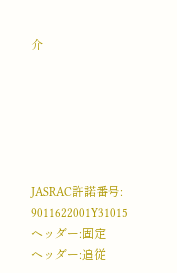介






JASRAC許諾番号: 9011622001Y31015
ヘッダー:固定
ヘッダー:追従